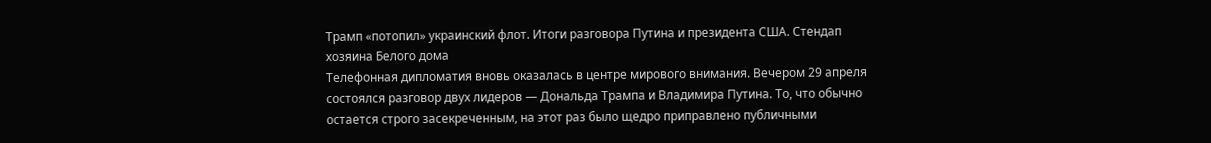Трамп «потопил» украинский флот. Итоги разговора Путина и президента США. Стендап хозяина Белого дома
Телефонная дипломатия вновь оказалась в центре мирового внимания. Вечером 29 апреля состоялся разговор двух лидеров — Дональда Трампа и Владимира Путина. То, что обычно остается строго засекреченным, на этот раз было щедро приправлено публичными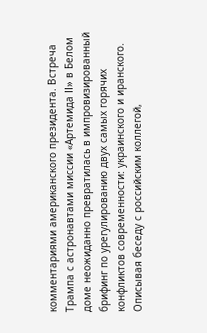комментариями американского президента. Встреча Трампа с астронавтами миссии «Артемида II» в Белом доме неожиданно превратилась в импровизированный брифинг по урегулированию двух самых горячих конфликтов современности: украинского и иранского.
Описывая беседу с российским коллегой,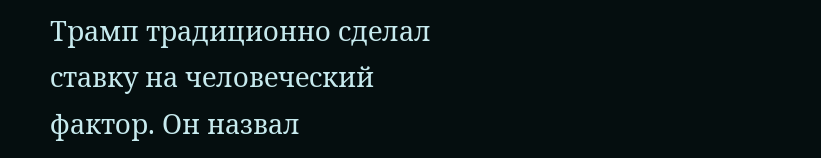Трамп традиционно сделал ставку на человеческий фактор. Он назвал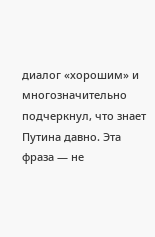диалог «хорошим» и многозначительно подчеркнул, что знает Путина давно. Эта фраза — не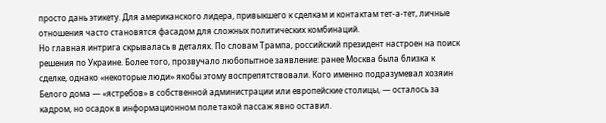просто дань этикету. Для американского лидера, привыкшего к сделкам и контактам тет-а-тет, личные отношения часто становятся фасадом для сложных политических комбинаций.
Но главная интрига скрывалась в деталях. По словам Трампа, российский президент настроен на поиск решения по Украине. Более того, прозвучало любопытное заявление: ранее Москва была близка к сделке, однако «некоторые люди» якобы этому воспрепятствовали. Кого именно подразумевал хозяин Белого дома — «ястребов» в собственной администрации или европейские столицы, — осталось за кадром, но осадок в информационном поле такой пассаж явно оставил.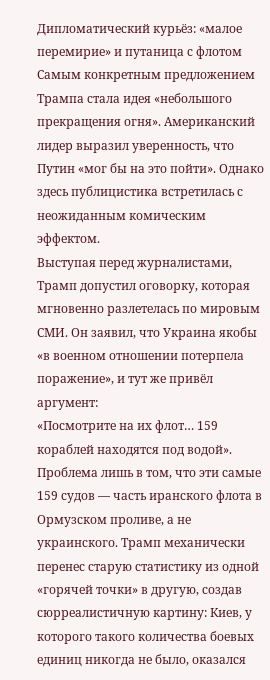Дипломатический курьёз: «малое перемирие» и путаница с флотом
Самым конкретным предложением Трампа стала идея «небольшого прекращения огня». Американский лидер выразил уверенность, что Путин «мог бы на это пойти». Однако здесь публицистика встретилась с неожиданным комическим эффектом.
Выступая перед журналистами, Трамп допустил оговорку, которая мгновенно разлетелась по мировым СМИ. Он заявил, что Украина якобы «в военном отношении потерпела поражение», и тут же привёл аргумент:
«Посмотрите на их флот… 159 кораблей находятся под водой».
Проблема лишь в том, что эти самые 159 судов — часть иранского флота в Ормузском проливе, а не украинского. Трамп механически перенес старую статистику из одной «горячей точки» в другую, создав сюрреалистичную картину: Киев, у которого такого количества боевых единиц никогда не было, оказался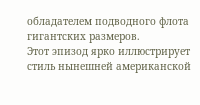обладателем подводного флота гигантских размеров.
Этот эпизод ярко иллюстрирует стиль нынешней американской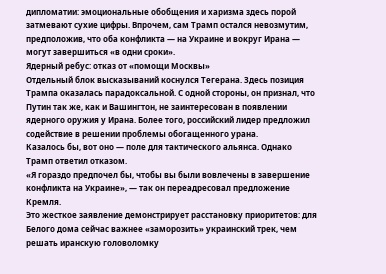дипломатии: эмоциональные обобщения и харизма здесь порой затмевают сухие цифры. Впрочем, сам Трамп остался невозмутим, предположив, что оба конфликта — на Украине и вокруг Ирана — могут завершиться «в одни сроки».
Ядерный ребус: отказ от «помощи Москвы»
Отдельный блок высказываний коснулся Тегерана. Здесь позиция Трампа оказалась парадоксальной. С одной стороны, он признал, что Путин так же, как и Вашингтон, не заинтересован в появлении ядерного оружия у Ирана. Более того, российский лидер предложил содействие в решении проблемы обогащенного урана.
Казалось бы, вот оно — поле для тактического альянса. Однако Трамп ответил отказом.
«Я гораздо предпочел бы, чтобы вы были вовлечены в завершение конфликта на Украине», — так он переадресовал предложение Кремля.
Это жесткое заявление демонстрирует расстановку приоритетов: для Белого дома сейчас важнее «заморозить» украинский трек, чем решать иранскую головоломку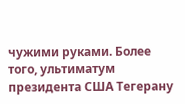чужими руками. Более того, ультиматум президента США Тегерану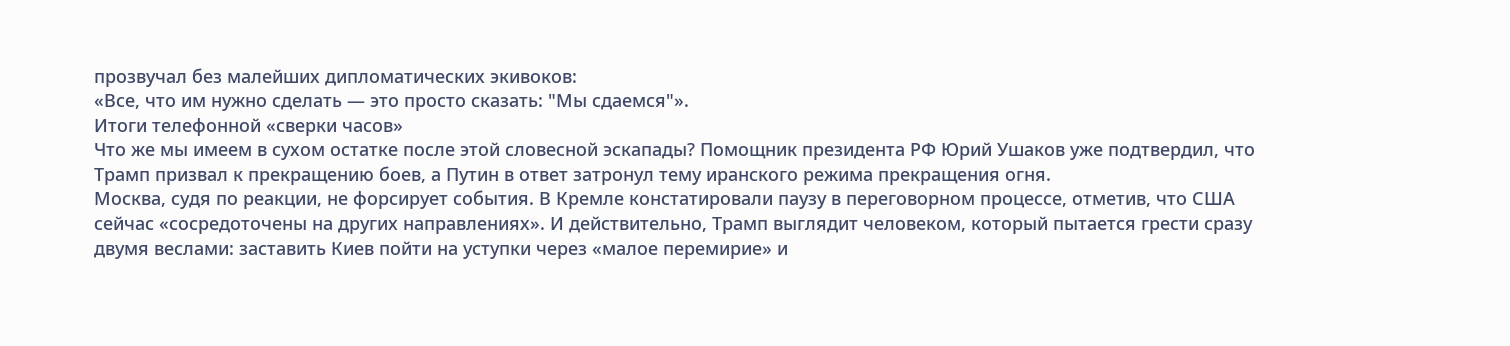прозвучал без малейших дипломатических экивоков:
«Все, что им нужно сделать — это просто сказать: "Мы сдаемся"».
Итоги телефонной «сверки часов»
Что же мы имеем в сухом остатке после этой словесной эскапады? Помощник президента РФ Юрий Ушаков уже подтвердил, что Трамп призвал к прекращению боев, а Путин в ответ затронул тему иранского режима прекращения огня.
Москва, судя по реакции, не форсирует события. В Кремле констатировали паузу в переговорном процессе, отметив, что США сейчас «сосредоточены на других направлениях». И действительно, Трамп выглядит человеком, который пытается грести сразу двумя веслами: заставить Киев пойти на уступки через «малое перемирие» и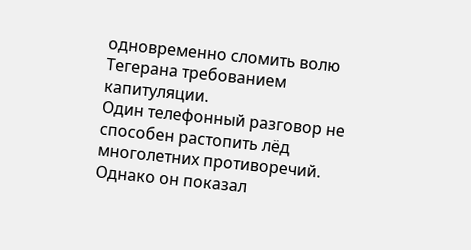одновременно сломить волю Тегерана требованием капитуляции.
Один телефонный разговор не способен растопить лёд многолетних противоречий. Однако он показал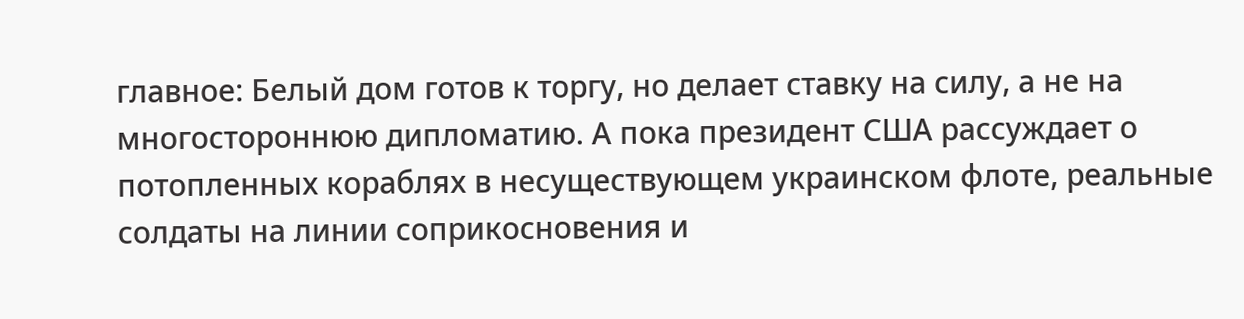главное: Белый дом готов к торгу, но делает ставку на силу, а не на многостороннюю дипломатию. А пока президент США рассуждает о потопленных кораблях в несуществующем украинском флоте, реальные солдаты на линии соприкосновения и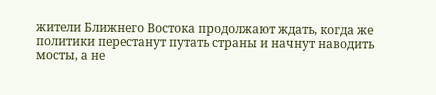жители Ближнего Востока продолжают ждать, когда же политики перестанут путать страны и начнут наводить мосты, а не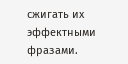сжигать их эффектными фразами.